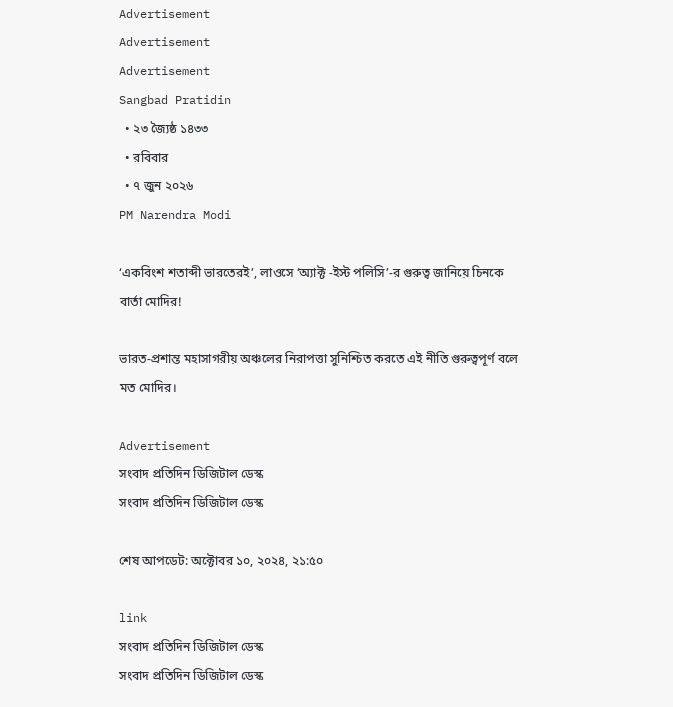Advertisement
Advertisement
Advertisement
Sangbad Pratidin
  • ২৩ জ্যৈষ্ঠ ১৪৩৩
  • রবিবার
  • ৭ জুন ২০২৬
PM Narendra Modi

‘একবিংশ শতাব্দী ভারতেরই’, লাওসে ‘অ্যাক্ট -ইস্ট পলিসি’-র গুরুত্ব জানিয়ে চিনকে বার্তা মোদির!

ভারত-প্রশান্ত মহাসাগরীয় অঞ্চলের নিরাপত্তা সুনিশ্চিত করতে এই নীতি গুরুত্বপূর্ণ বলে মত মোদির।

Advertisement
সংবাদ প্রতিদিন ডিজিটাল ডেস্ক
সংবাদ প্রতিদিন ডিজিটাল ডেস্ক

শেষ আপডেট: অক্টোবর ১০, ২০২৪, ২১:৫০

link
সংবাদ প্রতিদিন ডিজিটাল ডেস্ক
সংবাদ প্রতিদিন ডিজিটাল ডেস্ক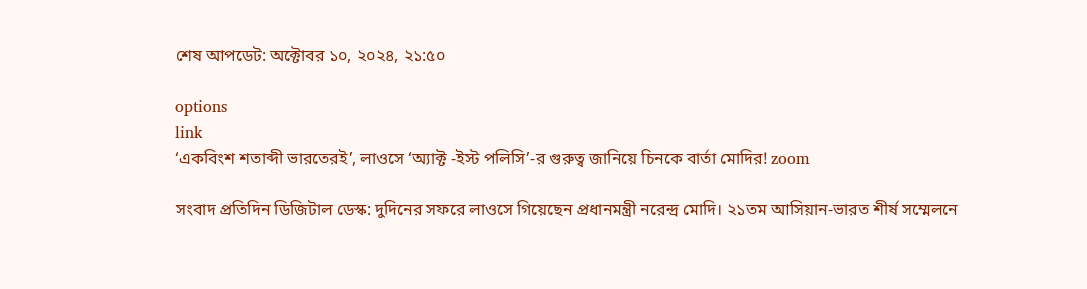শেষ আপডেট: অক্টোবর ১০, ২০২৪, ২১:৫০

options
link
‘একবিংশ শতাব্দী ভারতেরই’, লাওসে ‘অ্যাক্ট -ইস্ট পলিসি’-র গুরুত্ব জানিয়ে চিনকে বার্তা মোদির! zoom

সংবাদ প্রতিদিন ডিজিটাল ডেস্ক: দুদিনের সফরে লাওসে গিয়েছেন প্রধানমন্ত্রী নরেন্দ্র মোদি। ২১তম আসিয়ান-ভারত শীর্ষ সম্মেলনে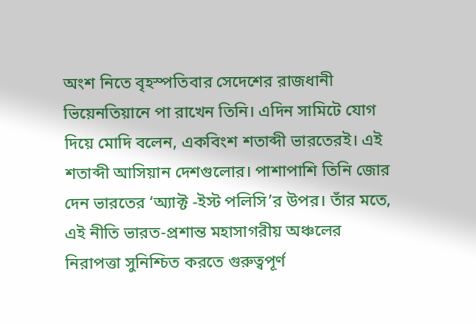অংশ নিতে বৃহস্পতিবার সেদেশের রাজধানী ভিয়েনতিয়ানে পা রাখেন তিনি। এদিন সামিটে যোগ দিয়ে মোদি বলেন, একবিংশ শতাব্দী ভারতেরই। এই শতাব্দী আসিয়ান দেশগুলোর। পাশাপাশি তিনি জোর দেন ভারতের ‘অ্যাক্ট -ইস্ট পলিসি’র উপর। তাঁর মতে, এই নীতি ভারত-প্রশান্ত মহাসাগরীয় অঞ্চলের নিরাপত্তা সুনিশ্চিত করতে গুরুত্বপূর্ণ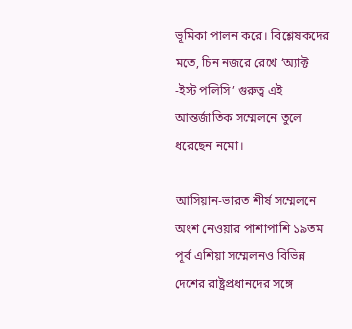ভূমিকা পালন করে। বিশ্লেষকদের মতে, চিন নজরে রেখে ‘অ্যাক্ট -ইস্ট পলিসি’ গুরুত্ব এই আন্তর্জাতিক সম্মেলনে তুলে ধরেছেন নমো।

আসিয়ান-ভারত শীর্ষ সম্মেলনে অংশ নেওয়ার পাশাপাশি ১৯তম পূর্ব এশিয়া সম্মেলনও বিভিন্ন দেশের রাষ্ট্রপ্রধানদের সঙ্গে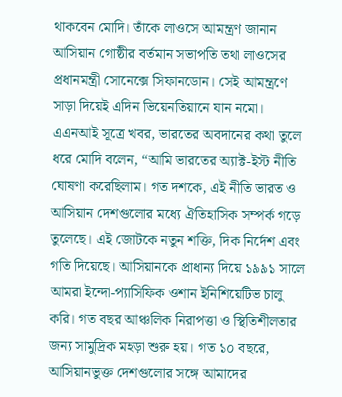থাকবেন মোদি। তাঁকে লাওসে আমন্ত্রণ জানান আসিয়ান গোষ্ঠীর বর্তমান সভাপতি তথা লাওসের প্রধানমন্ত্রী সোনেক্সে সিফানডোন। সেই আমন্ত্রণে সাড়া দিয়েই এদিন ভিয়েনতিয়ানে যান নমো। এএনআই সূত্রে খবর, ভারতের অবদানের কথা তুলে ধরে মোদি বলেন, “আমি ভারতের অ্যাক্ট-ইস্ট নীতি ঘোষণা করেছিলাম। গত দশকে, এই নীতি ভারত ও আসিয়ান দেশগুলোর মধ্যে ঐতিহাসিক সম্পর্ক গড়ে তুলেছে। এই জোটকে নতুন শক্তি, দিক নির্দেশ এবং গতি দিয়েছে। আসিয়ানকে প্রাধান্য দিয়ে ১৯৯১ সালে আমরা ইন্দো-প্যাসিফিক ওশান ইনিশিয়েটিভ চালু করি। গত বছর আঞ্চলিক নিরাপত্তা ও স্থিতিশীলতার জন্য সামুদ্রিক মহড়া শুরু হয়। গত ১০ বছরে, আসিয়ানভুক্ত দেশগুলোর সঙ্গে আমাদের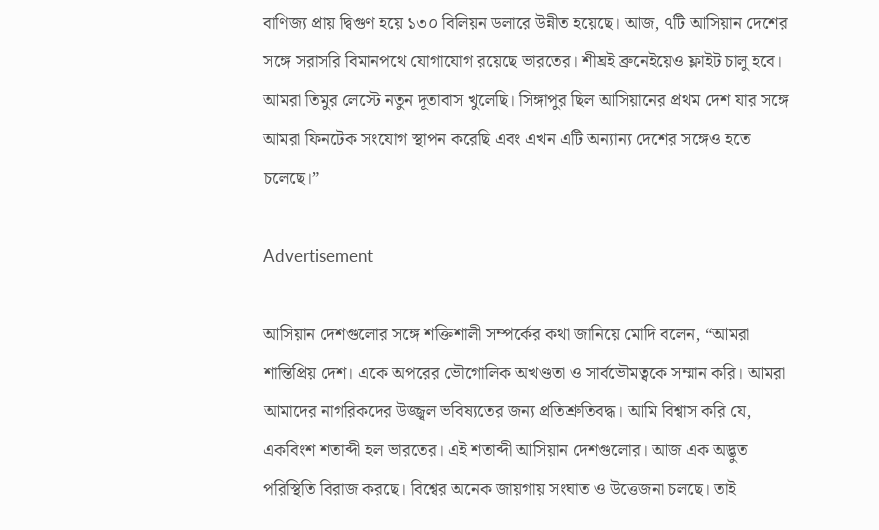বাণিজ্য প্রায় দ্বিগুণ হয়ে ১৩০ বিলিয়ন ডলারে উন্নীত হয়েছে। আজ, ৭টি আসিয়ান দেশের সঙ্গে সরাসরি বিমানপথে যোগাযোগ রয়েছে ভারতের। শীঘ্রই ব্রুনেইয়েও ফ্লাইট চালু হবে। আমরা তিমুর লেস্টে নতুন দূতাবাস খুলেছি। সিঙ্গাপুর ছিল আসিয়ানের প্রথম দেশ যার সঙ্গে আমরা ফিনটেক সংযোগ স্থাপন করেছি এবং এখন এটি অন্যান্য দেশের সঙ্গেও হতে চলেছে।”

Advertisement

আসিয়ান দেশগুলোর সঙ্গে শক্তিশালী সম্পর্কের কথা জানিয়ে মোদি বলেন, “আমরা শান্তিপ্রিয় দেশ। একে অপরের ভৌগোলিক অখণ্ডতা ও সার্বভৌমত্বকে সম্মান করি। আমরা আমাদের নাগরিকদের উজ্জ্বল ভবিষ্যতের জন্য প্রতিশ্রুতিবদ্ধ। আমি বিশ্বাস করি যে, একবিংশ শতাব্দী হল ভারতের। এই শতাব্দী আসিয়ান দেশগুলোর। আজ এক অদ্ভুত পরিস্থিতি বিরাজ করছে। বিশ্বের অনেক জায়গায় সংঘাত ও উত্তেজনা চলছে। তাই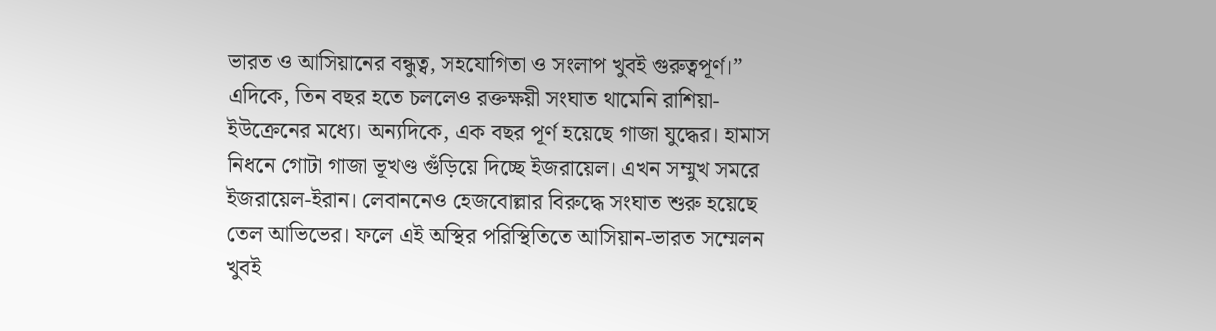ভারত ও আসিয়ানের বন্ধুত্ব, সহযোগিতা ও সংলাপ খুবই গুরুত্বপূর্ণ।” এদিকে, তিন বছর হতে চললেও রক্তক্ষয়ী সংঘাত থামেনি রাশিয়া-ইউক্রেনের মধ্যে। অন্যদিকে, এক বছর পূর্ণ হয়েছে গাজা যুদ্ধের। হামাস নিধনে গোটা গাজা ভূখণ্ড গুঁড়িয়ে দিচ্ছে ইজরায়েল। এখন সম্মুখ সমরে ইজরায়েল-ইরান। লেবাননেও হেজবোল্লার বিরুদ্ধে সংঘাত শুরু হয়েছে তেল আভিভের। ফলে এই অস্থির পরিস্থিতিতে আসিয়ান-ভারত সম্মেলন খুবই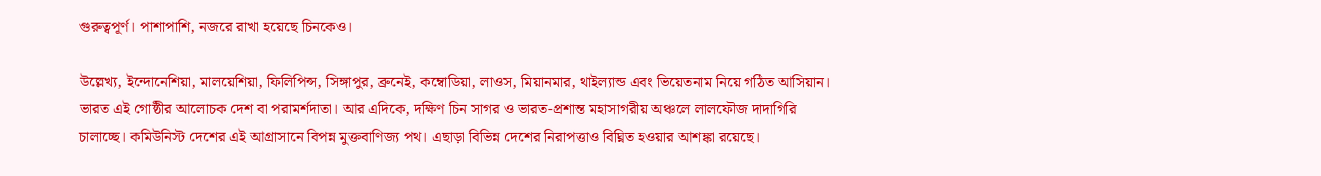গুরুত্বপূর্ণ। পাশাপাশি, নজরে রাখা হয়েছে চিনকেও।

উল্লেখ্য, ইন্দোনেশিয়া, মালয়েশিয়া, ফিলিপিন্স, সিঙ্গাপুর, ব্রুনেই, কম্বোডিয়া, লাওস, মিয়ানমার, থাইল্যান্ড এবং ভিয়েতনাম নিয়ে গঠিত আসিয়ান। ভারত এই গোষ্ঠীর আলোচক দেশ বা পরামর্শদাতা। আর এদিকে, দক্ষিণ চিন সাগর ও ভারত-প্রশান্ত মহাসাগরীয় অঞ্চলে লালফৌজ দাদাগিরি চালাচ্ছে। কমিউনিস্ট দেশের এই আগ্রাসানে বিপন্ন মুক্তবাণিজ্য পথ। এছাড়া বিভিন্ন দেশের নিরাপত্তাও বিঘ্নিত হওয়ার আশঙ্কা রয়েছে।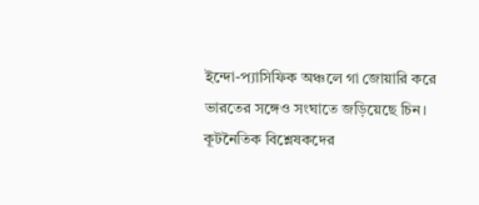ইন্দো-প্যাসিফিক অঞ্চলে গা জোয়ারি করে ভারতের সঙ্গেও সংঘাতে জড়িয়েছে চিন। কূটনৈতিক বিশ্লেষকদের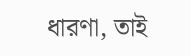ধারণা, তাই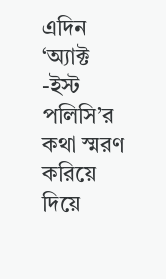এদিন ‘অ্যাক্ট -ইস্ট পলিসি’র কথা স্মরণ করিয়ে দিয়ে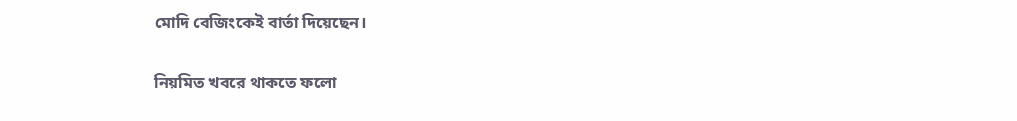মোদি বেজিংকেই বার্তা দিয়েছেন।

নিয়মিত খবরে থাকতে ফলো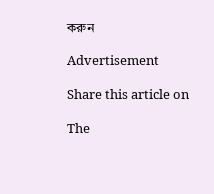করুন

Advertisement

Share this article on

The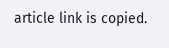article link is copied.